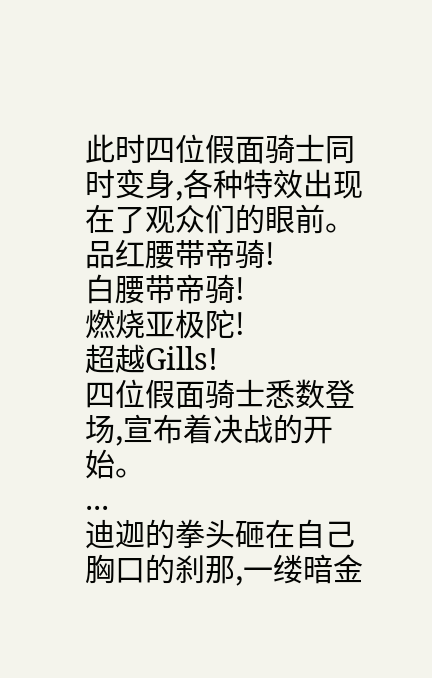此时四位假面骑士同时变身,各种特效出现在了观众们的眼前。
品红腰带帝骑!
白腰带帝骑!
燃烧亚极陀!
超越Gills!
四位假面骑士悉数登场,宣布着决战的开始。
...
迪迦的拳头砸在自己胸口的刹那,一缕暗金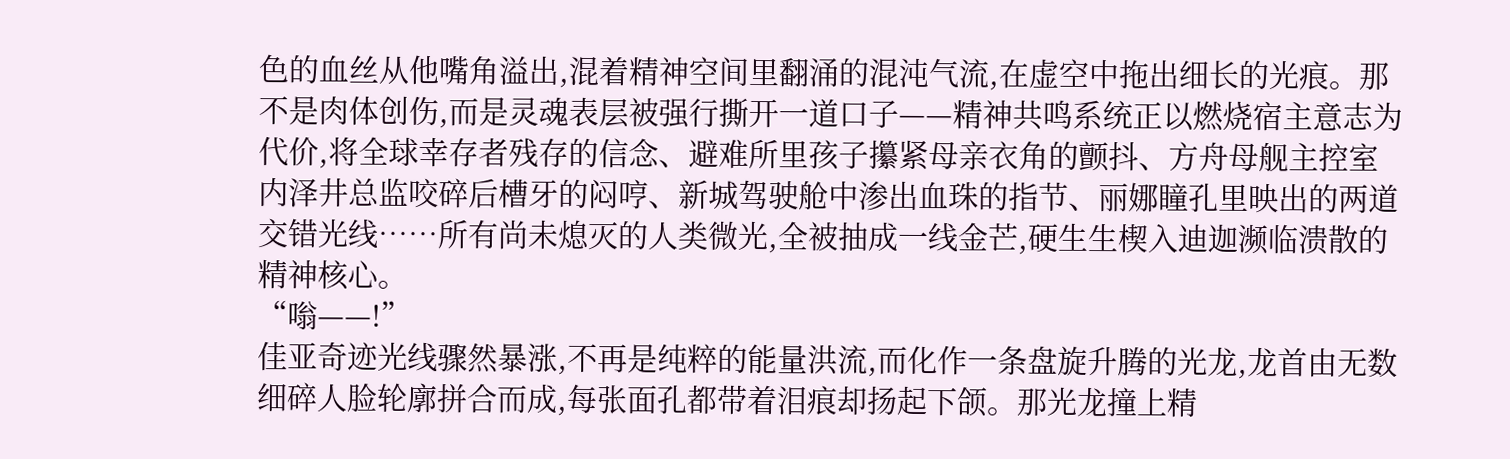色的血丝从他嘴角溢出,混着精神空间里翻涌的混沌气流,在虚空中拖出细长的光痕。那不是肉体创伤,而是灵魂表层被强行撕开一道口子——精神共鸣系统正以燃烧宿主意志为代价,将全球幸存者残存的信念、避难所里孩子攥紧母亲衣角的颤抖、方舟母舰主控室内泽井总监咬碎后槽牙的闷哼、新城驾驶舱中渗出血珠的指节、丽娜瞳孔里映出的两道交错光线……所有尚未熄灭的人类微光,全被抽成一线金芒,硬生生楔入迪迦濒临溃散的精神核心。
“嗡——!”
佳亚奇迹光线骤然暴涨,不再是纯粹的能量洪流,而化作一条盘旋升腾的光龙,龙首由无数细碎人脸轮廓拼合而成,每张面孔都带着泪痕却扬起下颌。那光龙撞上精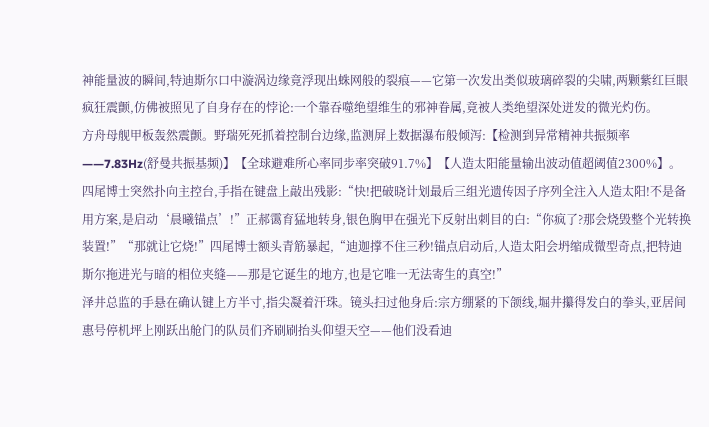神能量波的瞬间,特迪斯尔口中漩涡边缘竟浮现出蛛网般的裂痕——它第一次发出类似玻璃碎裂的尖啸,两颗紫红巨眼疯狂震颤,仿佛被照见了自身存在的悖论:一个靠吞噬绝望维生的邪神眷属,竟被人类绝望深处迸发的微光灼伤。
方舟母舰甲板轰然震颤。野瑞死死抓着控制台边缘,监测屏上数据瀑布般倾泻:【检测到异常精神共振频率——7.83Hz(舒曼共振基频)】【全球避难所心率同步率突破91.7%】【人造太阳能量输出波动值超阈值2300%】。四尾博士突然扑向主控台,手指在键盘上敲出残影:“快!把破晓计划最后三组光遗传因子序列全注入人造太阳!不是备用方案,是启动‘晨曦锚点’!”正郝霭育猛地转身,银色胸甲在强光下反射出刺目的白:“你疯了?那会烧毁整个光转换装置!”“那就让它烧!”四尾博士额头青筋暴起,“迪迦撑不住三秒!锚点启动后,人造太阳会坍缩成微型奇点,把特迪斯尔拖进光与暗的相位夹缝——那是它诞生的地方,也是它唯一无法寄生的真空!”
泽井总监的手悬在确认键上方半寸,指尖凝着汗珠。镜头扫过他身后:宗方绷紧的下颌线,堀井攥得发白的拳头,亚居间惠号停机坪上刚跃出舱门的队员们齐刷刷抬头仰望天空——他们没看迪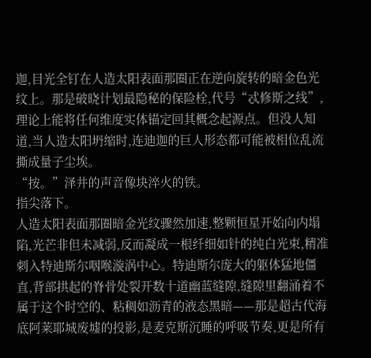迦,目光全钉在人造太阳表面那圈正在逆向旋转的暗金色光纹上。那是破晓计划最隐秘的保险栓,代号“忒修斯之线”,理论上能将任何维度实体锚定回其概念起源点。但没人知道,当人造太阳坍缩时,连迪迦的巨人形态都可能被相位乱流撕成量子尘埃。
“按。”泽井的声音像块淬火的铁。
指尖落下。
人造太阳表面那圈暗金光纹骤然加速,整颗恒星开始向内塌陷,光芒非但未减弱,反而凝成一根纤细如针的纯白光束,精准刺入特迪斯尔咽喉漩涡中心。特迪斯尔庞大的躯体猛地僵直,背部拱起的脊骨处裂开数十道幽蓝缝隙,缝隙里翻涌着不属于这个时空的、粘稠如沥青的液态黑暗——那是超古代海底阿莱耶城废墟的投影,是麦克斯沉睡的呼吸节奏,更是所有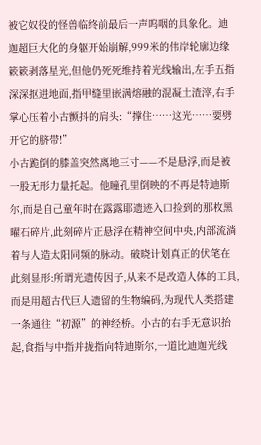被它奴役的怪兽临终前最后一声呜咽的具象化。迪迦超巨大化的身躯开始崩解,999米的伟岸轮廓边缘簌簌剥落星光,但他仍死死维持着光线输出,左手五指深深抠进地面,指甲缝里嵌满熔融的混凝土渣滓,右手掌心压着小古颤抖的肩头:“撑住……这光……要劈开它的脐带!”
小古跪倒的膝盖突然离地三寸——不是悬浮,而是被一股无形力量托起。他瞳孔里倒映的不再是特迪斯尔,而是自己童年时在露露耶遗迹入口捡到的那枚黑曜石碎片,此刻碎片正悬浮在精神空间中央,内部流淌着与人造太阳同频的脉动。破晓计划真正的伏笔在此刻显形:所谓光遗传因子,从来不是改造人体的工具,而是用超古代巨人遗留的生物编码,为现代人类搭建一条通往“初源”的神经桥。小古的右手无意识抬起,食指与中指并拢指向特迪斯尔,一道比迪迦光线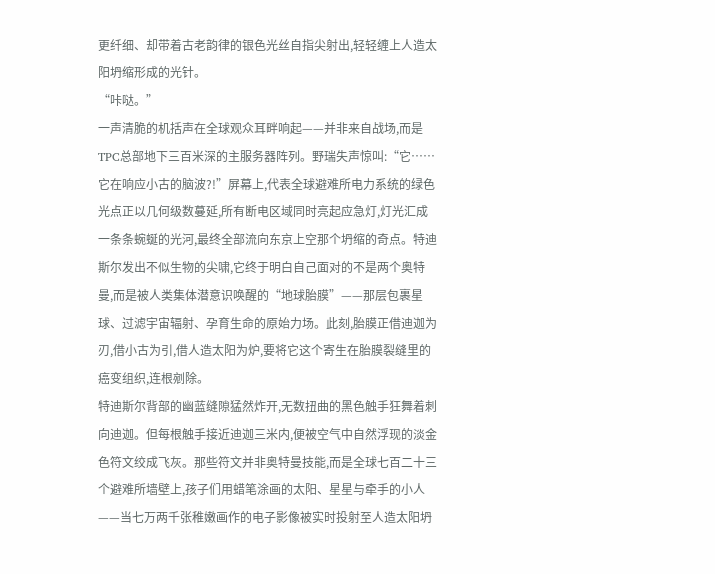更纤细、却带着古老韵律的银色光丝自指尖射出,轻轻缠上人造太阳坍缩形成的光针。
“咔哒。”
一声清脆的机括声在全球观众耳畔响起——并非来自战场,而是TPC总部地下三百米深的主服务器阵列。野瑞失声惊叫:“它……它在响应小古的脑波?!”屏幕上,代表全球避难所电力系统的绿色光点正以几何级数蔓延,所有断电区域同时亮起应急灯,灯光汇成一条条蜿蜒的光河,最终全部流向东京上空那个坍缩的奇点。特迪斯尔发出不似生物的尖啸,它终于明白自己面对的不是两个奥特曼,而是被人类集体潜意识唤醒的“地球胎膜”——那层包裹星球、过滤宇宙辐射、孕育生命的原始力场。此刻,胎膜正借迪迦为刃,借小古为引,借人造太阳为炉,要将它这个寄生在胎膜裂缝里的癌变组织,连根剜除。
特迪斯尔背部的幽蓝缝隙猛然炸开,无数扭曲的黑色触手狂舞着刺向迪迦。但每根触手接近迪迦三米内,便被空气中自然浮现的淡金色符文绞成飞灰。那些符文并非奥特曼技能,而是全球七百二十三个避难所墙壁上,孩子们用蜡笔涂画的太阳、星星与牵手的小人——当七万两千张稚嫩画作的电子影像被实时投射至人造太阳坍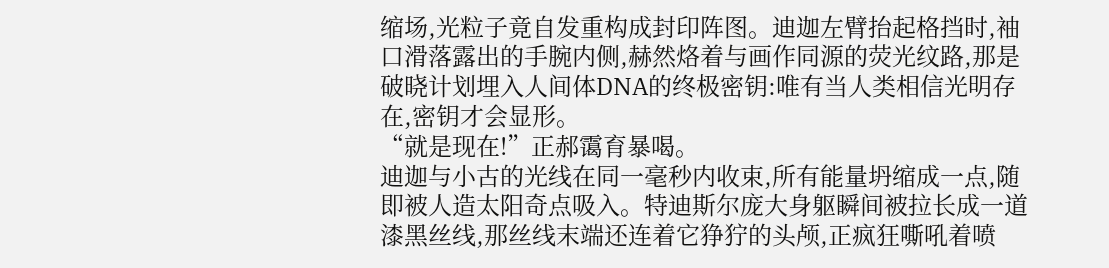缩场,光粒子竟自发重构成封印阵图。迪迦左臂抬起格挡时,袖口滑落露出的手腕内侧,赫然烙着与画作同源的荧光纹路,那是破晓计划埋入人间体DNA的终极密钥:唯有当人类相信光明存在,密钥才会显形。
“就是现在!”正郝霭育暴喝。
迪迦与小古的光线在同一毫秒内收束,所有能量坍缩成一点,随即被人造太阳奇点吸入。特迪斯尔庞大身躯瞬间被拉长成一道漆黑丝线,那丝线末端还连着它狰狞的头颅,正疯狂嘶吼着喷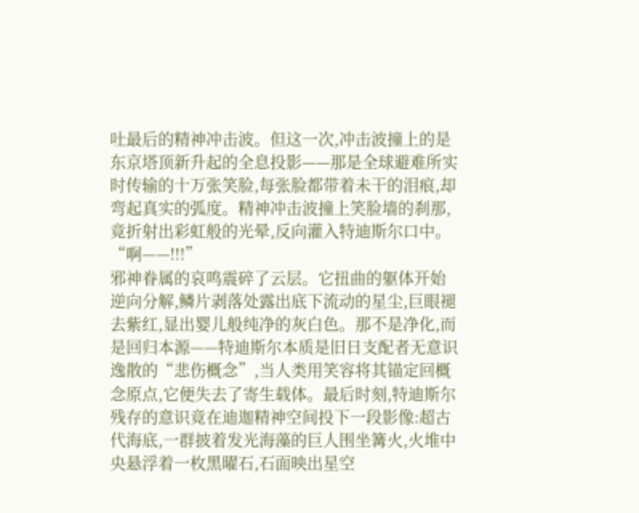吐最后的精神冲击波。但这一次,冲击波撞上的是东京塔顶新升起的全息投影——那是全球避难所实时传输的十万张笑脸,每张脸都带着未干的泪痕,却弯起真实的弧度。精神冲击波撞上笑脸墙的刹那,竟折射出彩虹般的光晕,反向灌入特迪斯尔口中。
“啊——!!!”
邪神眷属的哀鸣震碎了云层。它扭曲的躯体开始逆向分解,鳞片剥落处露出底下流动的星尘,巨眼褪去紫红,显出婴儿般纯净的灰白色。那不是净化,而是回归本源——特迪斯尔本质是旧日支配者无意识逸散的“悲伤概念”,当人类用笑容将其锚定回概念原点,它便失去了寄生载体。最后时刻,特迪斯尔残存的意识竟在迪迦精神空间投下一段影像:超古代海底,一群披着发光海藻的巨人围坐篝火,火堆中央悬浮着一枚黑曜石,石面映出星空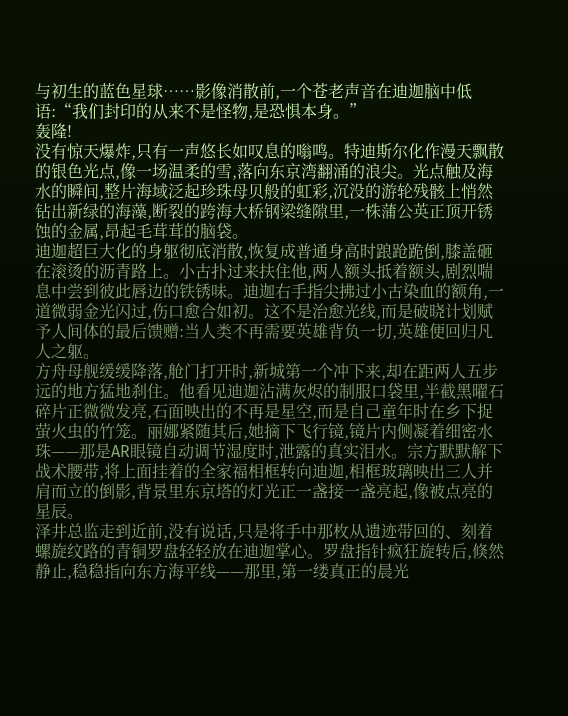与初生的蓝色星球……影像消散前,一个苍老声音在迪迦脑中低语:“我们封印的从来不是怪物,是恐惧本身。”
轰隆!
没有惊天爆炸,只有一声悠长如叹息的嗡鸣。特迪斯尔化作漫天飘散的银色光点,像一场温柔的雪,落向东京湾翻涌的浪尖。光点触及海水的瞬间,整片海域泛起珍珠母贝般的虹彩,沉没的游轮残骸上悄然钻出新绿的海藻,断裂的跨海大桥钢梁缝隙里,一株蒲公英正顶开锈蚀的金属,昂起毛茸茸的脑袋。
迪迦超巨大化的身躯彻底消散,恢复成普通身高时踉跄跪倒,膝盖砸在滚烫的沥青路上。小古扑过来扶住他,两人额头抵着额头,剧烈喘息中尝到彼此唇边的铁锈味。迪迦右手指尖拂过小古染血的额角,一道微弱金光闪过,伤口愈合如初。这不是治愈光线,而是破晓计划赋予人间体的最后馈赠:当人类不再需要英雄背负一切,英雄便回归凡人之躯。
方舟母舰缓缓降落,舱门打开时,新城第一个冲下来,却在距两人五步远的地方猛地刹住。他看见迪迦沾满灰烬的制服口袋里,半截黑曜石碎片正微微发亮,石面映出的不再是星空,而是自己童年时在乡下捉萤火虫的竹笼。丽娜紧随其后,她摘下飞行镜,镜片内侧凝着细密水珠——那是AR眼镜自动调节湿度时,泄露的真实泪水。宗方默默解下战术腰带,将上面挂着的全家福相框转向迪迦,相框玻璃映出三人并肩而立的倒影,背景里东京塔的灯光正一盏接一盏亮起,像被点亮的星辰。
泽井总监走到近前,没有说话,只是将手中那枚从遗迹带回的、刻着螺旋纹路的青铜罗盘轻轻放在迪迦掌心。罗盘指针疯狂旋转后,倏然静止,稳稳指向东方海平线——那里,第一缕真正的晨光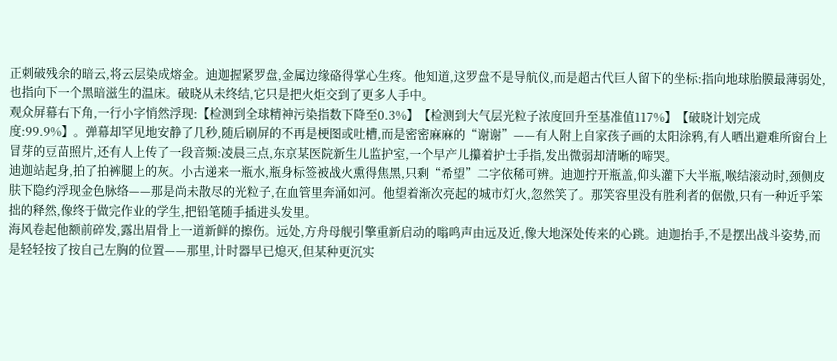正刺破残余的暗云,将云层染成熔金。迪迦握紧罗盘,金属边缘硌得掌心生疼。他知道,这罗盘不是导航仪,而是超古代巨人留下的坐标:指向地球胎膜最薄弱处,也指向下一个黑暗滋生的温床。破晓从未终结,它只是把火炬交到了更多人手中。
观众屏幕右下角,一行小字悄然浮现:【检测到全球精神污染指数下降至0.3%】【检测到大气层光粒子浓度回升至基准值117%】【破晓计划完成度:99.9%】。弹幕却罕见地安静了几秒,随后刷屏的不再是梗图或吐槽,而是密密麻麻的“谢谢”——有人附上自家孩子画的太阳涂鸦,有人晒出避难所窗台上冒芽的豆苗照片,还有人上传了一段音频:凌晨三点,东京某医院新生儿监护室,一个早产儿攥着护士手指,发出微弱却清晰的啼哭。
迪迦站起身,拍了拍裤腿上的灰。小古递来一瓶水,瓶身标签被战火熏得焦黑,只剩“希望”二字依稀可辨。迪迦拧开瓶盖,仰头灌下大半瓶,喉结滚动时,颈侧皮肤下隐约浮现金色脉络——那是尚未散尽的光粒子,在血管里奔涌如河。他望着渐次亮起的城市灯火,忽然笑了。那笑容里没有胜利者的倨傲,只有一种近乎笨拙的释然,像终于做完作业的学生,把铅笔随手插进头发里。
海风卷起他额前碎发,露出眉骨上一道新鲜的擦伤。远处,方舟母舰引擎重新启动的嗡鸣声由远及近,像大地深处传来的心跳。迪迦抬手,不是摆出战斗姿势,而是轻轻按了按自己左胸的位置——那里,计时器早已熄灭,但某种更沉实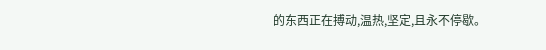的东西正在搏动,温热,坚定,且永不停歇。